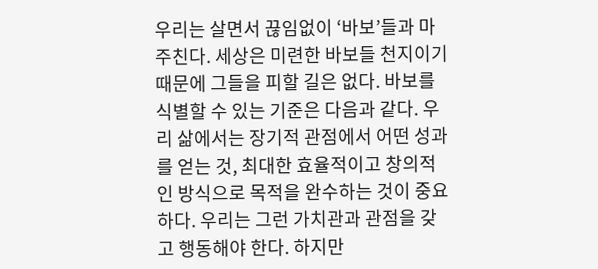우리는 살면서 끊임없이 ‘바보’들과 마주친다. 세상은 미련한 바보들 천지이기 때문에 그들을 피할 길은 없다. 바보를 식별할 수 있는 기준은 다음과 같다. 우리 삶에서는 장기적 관점에서 어떤 성과를 얻는 것, 최대한 효율적이고 창의적인 방식으로 목적을 완수하는 것이 중요하다. 우리는 그런 가치관과 관점을 갖고 행동해야 한다. 하지만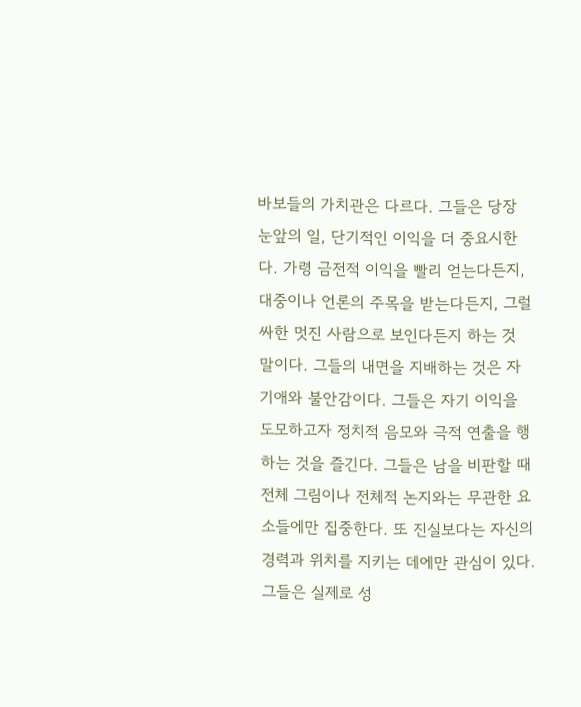바보들의 가치관은 다르다. 그들은 당장 눈앞의 일, 단기적인 이익을 더 중요시한다. 가령 금전적 이익을 빨리 얻는다든지, 대중이나 언론의 주목을 받는다든지, 그럴싸한 멋진 사람으로 보인다든지 하는 것 말이다. 그들의 내면을 지배하는 것은 자기애와 불안감이다. 그들은 자기 이익을 도모하고자 정치적 음모와 극적 연출을 행하는 것을 즐긴다. 그들은 남을 비판할 때 전체 그림이나 전체적 논지와는 무관한 요소들에만 집중한다. 또 진실보다는 자신의 경력과 위치를 지키는 데에만 관심이 있다. 그들은 실제로 성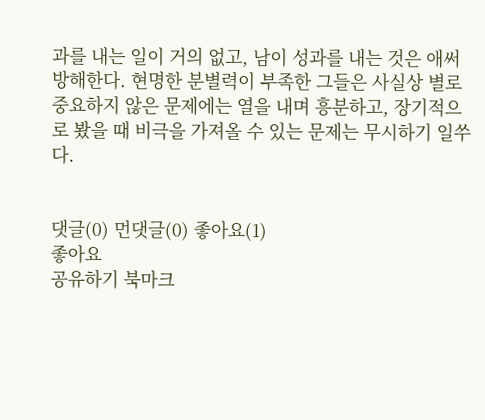과를 내는 일이 거의 없고, 남이 성과를 내는 것은 애써 방해한다. 현명한 분별력이 부족한 그들은 사실상 별로 중요하지 않은 문제에는 열을 내며 흥분하고, 장기적으로 봤을 때 비극을 가져올 수 있는 문제는 무시하기 일쑤다.


댓글(0) 먼댓글(0) 좋아요(1)
좋아요
공유하기 북마크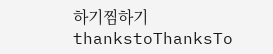하기찜하기 thankstoThanksTo